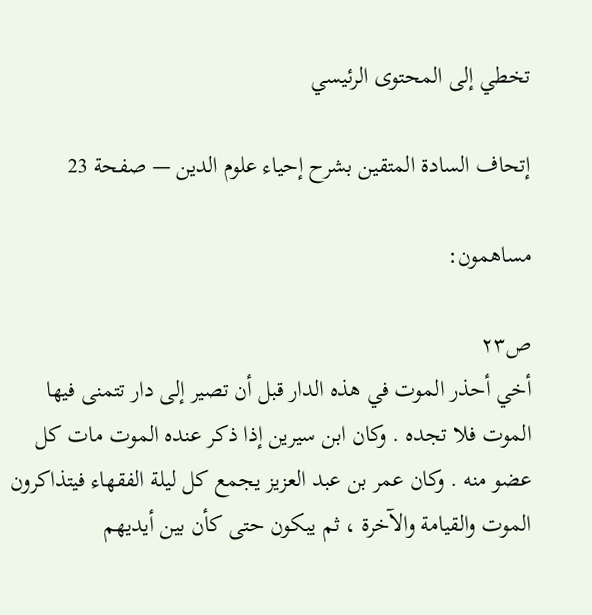تخطي إلى المحتوى الرئيسي

إتحاف السادة المتقين بشرح إحياء علوم الدين — صفحة 23

مساهمون:

ص٢٣
أخي أحذر الموت في هذه الدار قبل أن تصير إلى دار تتمنى فيها الموت فلا تجده . وكان ابن سيرين إذا ذكر عنده الموت مات كل عضو منه . وكان عمر بن عبد العزيز يجمع كل ليلة الفقهاء فيتذاكرون الموت والقيامة والآخرة ، ثم يبكون حتى كأن بين أيديهم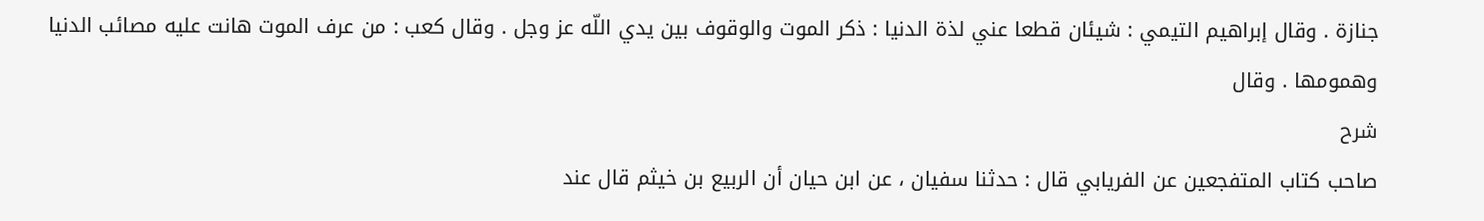جنازة . وقال إبراهيم التيمي : شيئان قطعا عني لذة الدنيا : ذكر الموت والوقوف بين يدي اللّه عز وجل . وقال كعب : من عرف الموت هانت عليه مصائب الدنيا وهمومها . وقال
شرح
صاحب كتاب المتفجعين عن الفريابي قال : حدثنا سفيان ، عن ابن حيان أن الربيع بن خيثم قال عند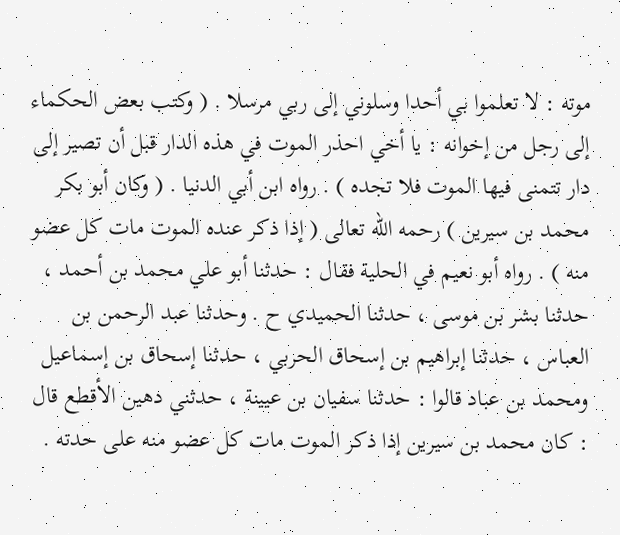موته : لا تعلموا بي أحدا وسلوني إلى ربي مرسلا . ( وكتب بعض الحكماء إلى رجل من إخوانه : يا أخي احذر الموت في هذه الدار قبل أن تصير إلى دار تتمنى فيها الموت فلا تجده ) . رواه ابن أبي الدنيا . ( وكان أبو بكر محمد بن سيرين ) رحمه اللّه تعالى ( إذا ذكر عنده الموت مات كل عضو منه ) . رواه أبو نعيم في الحلية فقال : حدثنا أبو علي محمد بن أحمد ، حدثنا بشر بن موسى ، حدثنا الحميدي ح . وحدثنا عبد الرحمن بن العباس ، حدثنا إبراهيم بن إسحاق الحربي ، حدثنا إسحاق بن إسماعيل ومحمد بن عباد قالوا : حدثنا سفيان بن عيينة ، حدثني دهين الأقطع قال : كان محمد بن سيرين إذا ذكر الموت مات كل عضو منه على حدته .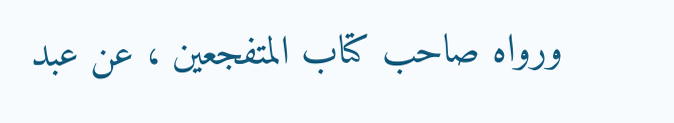ورواه صاحب كتاب المتفجعين ، عن عبد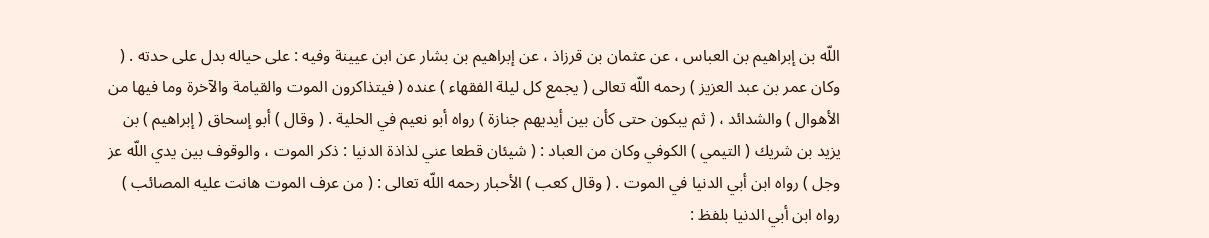اللّه بن إبراهيم بن العباس ، عن عثمان بن قرزاذ ، عن إبراهيم بن بشار عن ابن عيينة وفيه : على حياله بدل على حدته . ( وكان عمر بن عبد العزيز ) رحمه اللّه تعالى ( يجمع كل ليلة الفقهاء ) عنده ( فيتذاكرون الموت والقيامة والآخرة وما فيها من الأهوال ) والشدائد ، ( ثم يبكون حتى كأن بين أيديهم جنازة ) رواه أبو نعيم في الحلية . ( وقال ) أبو إسحاق ( إبراهيم ) بن يزيد بن شريك ( التيمي ) الكوفي وكان من العباد : ( شيئان قطعا عني لذاذة الدنيا : ذكر الموت ، والوقوف بين يدي اللّه عز وجل ) رواه ابن أبي الدنيا في الموت . ( وقال كعب ) الأحبار رحمه اللّه تعالى : ( من عرف الموت هانت عليه المصائب ) رواه ابن أبي الدنيا بلفظ :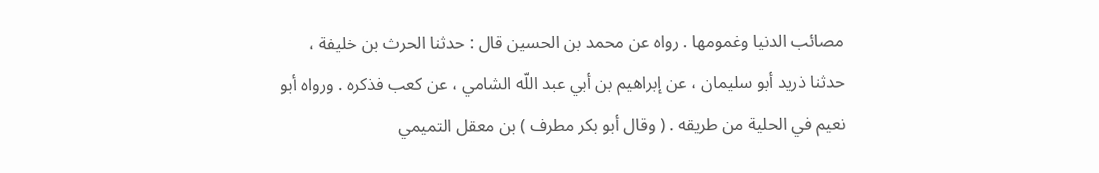مصائب الدنيا وغمومها . رواه عن محمد بن الحسين قال : حدثنا الحرث بن خليفة ، حدثنا ذريد أبو سليمان ، عن إبراهيم بن أبي عبد اللّه الشامي ، عن كعب فذكره . ورواه أبو نعيم في الحلية من طريقه . ( وقال أبو بكر مطرف ) بن معقل التميمي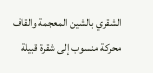الشقري بالشين المعجمة والقاف محركة منسوب إلى شقرة قبيلة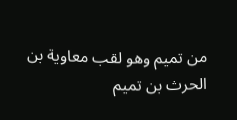من تميم وهو لقب معاوية بن الحرث بن تميم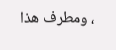، ومطرف هذا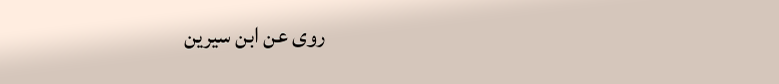روى عن ابن سيرين